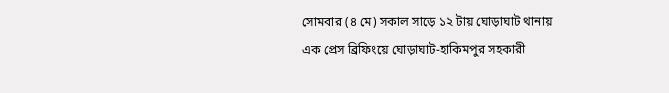সোমবার (৪ মে) সকাল সাড়ে ১২ টায় ঘোড়াঘাট থানায় এক প্রেস ব্রিফিংয়ে ঘোড়াঘাট-হাকিমপুর সহকারী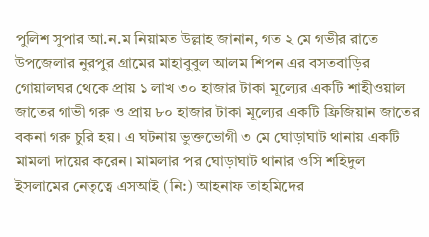পুলিশ সুপার আ.ন.ম নিয়ামত উল্লাহ জানান, গত ২ মে গভীর রাতে উপজেলার নুরপুর গ্রামের মাহাবুবুল আলম শিপন এর বসতবাড়ির গোয়ালঘর থেকে প্রায় ১ লাখ ৩০ হাজার টাকা মূল্যের একটি শাহীওয়াল জাতের গাভী গরু ও প্রায় ৮০ হাজার টাকা মূল্যের একটি ফ্রিজিয়ান জাতের বকনা গরু চুরি হয়। এ ঘটনায় ভুক্তভোগী ৩ মে ঘোড়াঘাট থানায় একটি মামলা দায়ের করেন। মামলার পর ঘোড়াঘাট থানার ওসি শহিদুল ইসলামের নেতৃত্বে এসআই (নি:) আহনাফ তাহমিদের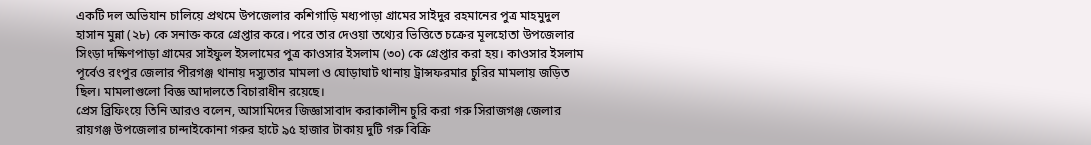একটি দল অভিযান চালিয়ে প্রথমে উপজেলার কশিগাড়ি মধ্যপাড়া গ্রামের সাইদুর রহমানের পুত্র মাহমুদুল হাসান মুন্না (২৮) কে সনাক্ত করে গ্রেপ্তার করে। পরে তার দেওয়া তথ্যের ভিত্তিতে চক্রের মূলহোতা উপজেলার সিংড়া দক্ষিণপাড়া গ্রামের সাইফুল ইসলামের পুত্র কাওসার ইসলাম (৩০) কে গ্রেপ্তার করা হয়। কাওসার ইসলাম পূর্বেও রংপুর জেলার পীরগঞ্জ থানায় দস্যুতার মামলা ও ঘোড়াঘাট থানায় ট্রান্সফরমার চুরির মামলায় জড়িত ছিল। মামলাগুলো বিজ্ঞ আদালতে বিচারাধীন রয়েছে।
প্রেস ব্রিফিংয়ে তিনি আরও বলেন, আসামিদের জিজ্ঞাসাবাদ করাকালীন চুরি করা গরু সিরাজগঞ্জ জেলার রায়গঞ্জ উপজেলার চান্দাইকোনা গরুর হাটে ৯৫ হাজার টাকায় দুটি গরু বিক্রি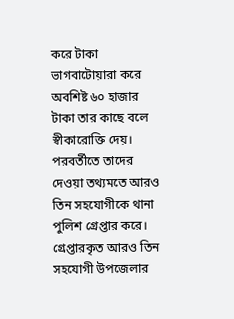করে টাকা ভাগবাটোয়ারা করে অবশিষ্ট ৬০ হাজার টাকা তার কাছে বলে স্বীকারোক্তি দেয়। পরবর্তীতে তাদের দেওয়া তথ্যমতে আরও তিন সহযোগীকে থানা পুলিশ গ্রেপ্তার করে। গ্রেপ্তারকৃত আরও তিন সহযোগী উপজেলার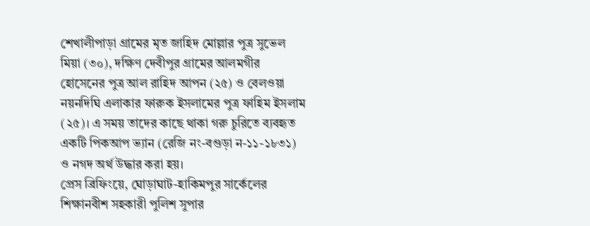শেখালীপাড়া গ্রামের মৃত জাহিদ মোল্লার পুত্র সুভেল মিয়া (৩০), দক্ষিণ দেবীপুর গ্রামের আলমগীর হোসেনের পুত্র আল রাহিদ আপন (২৫) ও বেলওয়া নয়নদিঘি এলাকার ফারুক ইসলামের পুত্র ফাহিম ইসলাম (২৫)। এ সময় তাদের কাছে থাকা গরু চুরিতে ব্যবহৃত একটি পিকআপ ভ্যান (রেজি নং-বগুড়া ন-১১-১৮৩১) ও নগদ অর্থ উদ্ধার করা হয়।
প্রেস ব্রিফিংয়ে, ঘোড়াঘাট-হাকিমপুর সার্কেলের শিক্ষানবীশ সহকারী পুলিশ সুপার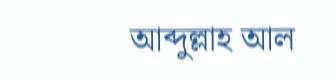আব্দুল্লাহ আল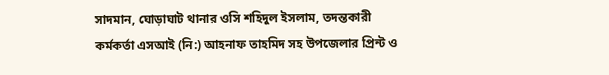সাদমান, ঘোড়াঘাট থানার ওসি শহিদুল ইসলাম, তদন্তকারী কর্মকর্তা এসআই (নি:) আহনাফ তাহমিদ সহ উপজেলার প্রিন্ট ও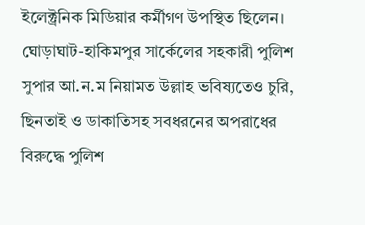ইলেক্ট্রনিক মিডিয়ার কর্মীগণ উপস্থিত ছিলেন।
ঘোড়াঘাট-হাকিমপুর সার্কেলের সহকারী পুলিশ সুপার আ.ন.ম নিয়ামত উল্লাহ ভবিষ্যতেও চুরি, ছিনতাই ও ডাকাতিসহ সবধরনের অপরাধের বিরুদ্ধে পুলিশ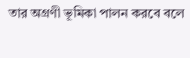তার অগ্রণী ভূমিকা পালন করবে বলে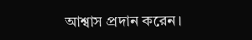আশ্বাস প্রদান করেন।